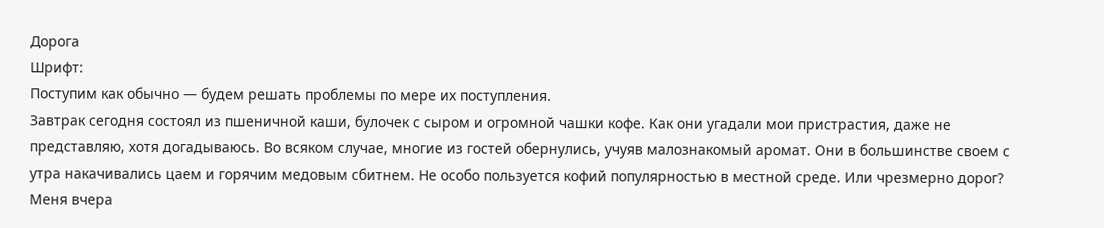Дорога
Шрифт:
Поступим как обычно — будем решать проблемы по мере их поступления.
Завтрак сегодня состоял из пшеничной каши, булочек с сыром и огромной чашки кофе. Как они угадали мои пристрастия, даже не представляю, хотя догадываюсь. Во всяком случае, многие из гостей обернулись, учуяв малознакомый аромат. Они в большинстве своем с утра накачивались цаем и горячим медовым сбитнем. Не особо пользуется кофий популярностью в местной среде. Или чрезмерно дорог? Меня вчера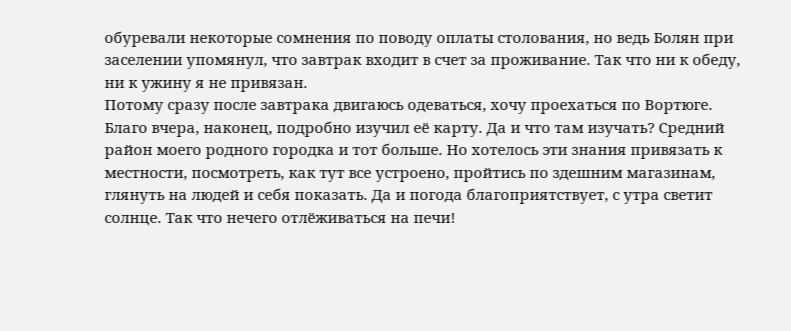обуревали некоторые сомнения по поводу оплаты столования, но ведь Болян при заселении упомянул, что завтрак входит в счет за проживание. Так что ни к обеду, ни к ужину я не привязан.
Потому сразу после завтрака двигаюсь одеваться, хочу проехаться по Вортюге. Благо вчера, наконец, подробно изучил её карту. Да и что там изучать? Средний район моего родного городка и тот больше. Но хотелось эти знания привязать к местности, посмотреть, как тут все устроено, пройтись по здешним магазинам, глянуть на людей и себя показать. Да и погода благоприятствует, с утра светит солнце. Так что нечего отлёживаться на печи!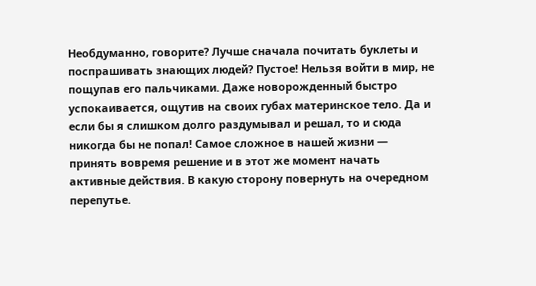Необдуманно, говорите? Лучше сначала почитать буклеты и поспрашивать знающих людей? Пустое! Нельзя войти в мир, не пощупав его пальчиками. Даже новорожденный быстро успокаивается, ощутив на своих губах материнское тело. Да и если бы я слишком долго раздумывал и решал, то и сюда никогда бы не попал! Самое сложное в нашей жизни — принять вовремя решение и в этот же момент начать активные действия. В какую сторону повернуть на очередном перепутье.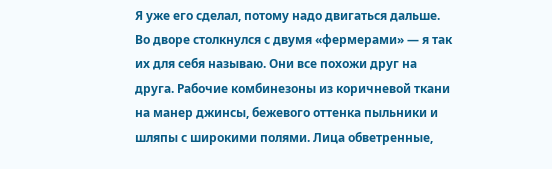Я уже его сделал, потому надо двигаться дальше.
Во дворе столкнулся с двумя «фермерами» — я так их для себя называю. Они все похожи друг на друга. Рабочие комбинезоны из коричневой ткани на манер джинсы, бежевого оттенка пыльники и шляпы с широкими полями. Лица обветренные,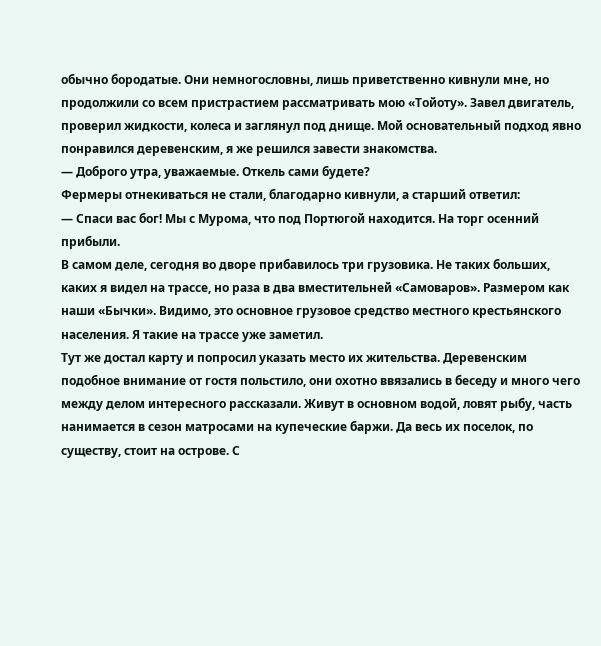обычно бородатые. Они немногословны, лишь приветственно кивнули мне, но продолжили со всем пристрастием рассматривать мою «Тойоту». Завел двигатель, проверил жидкости, колеса и заглянул под днище. Мой основательный подход явно понравился деревенским, я же решился завести знакомства.
— Доброго утра, уважаемые. Откель сами будете?
Фермеры отнекиваться не стали, благодарно кивнули, а старший ответил:
— Спаси вас бог! Мы с Мурома, что под Портюгой находится. На торг осенний прибыли.
В самом деле, сегодня во дворе прибавилось три грузовика. Не таких больших, каких я видел на трассе, но раза в два вместительней «Самоваров». Размером как наши «Бычки». Видимо, это основное грузовое средство местного крестьянского населения. Я такие на трассе уже заметил.
Тут же достал карту и попросил указать место их жительства. Деревенским подобное внимание от гостя польстило, они охотно ввязались в беседу и много чего между делом интересного рассказали. Живут в основном водой, ловят рыбу, часть нанимается в сезон матросами на купеческие баржи. Да весь их поселок, по существу, стоит на острове. С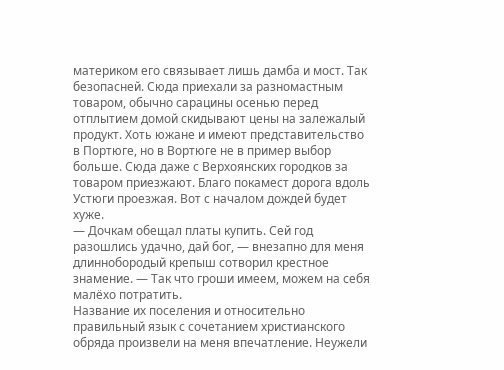материком его связывает лишь дамба и мост. Так безопасней. Сюда приехали за разномастным товаром, обычно сарацины осенью перед отплытием домой скидывают цены на залежалый продукт. Хоть южане и имеют представительство в Портюге, но в Вортюге не в пример выбор больше. Сюда даже с Верхоянских городков за товаром приезжают. Благо покамест дорога вдоль Устюги проезжая. Вот с началом дождей будет хуже.
— Дочкам обещал платы купить. Сей год разошлись удачно, дай бог, — внезапно для меня длиннобородый крепыш сотворил крестное знамение. — Так что гроши имеем, можем на себя малёхо потратить.
Название их поселения и относительно правильный язык с сочетанием христианского обряда произвели на меня впечатление. Неужели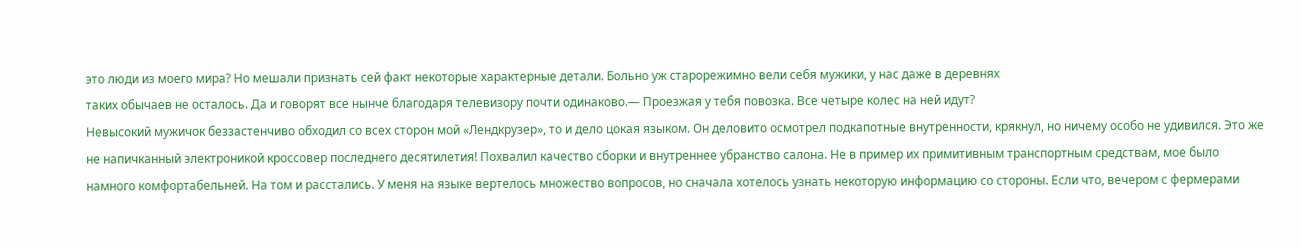это люди из моего мира? Но мешали признать сей факт некоторые характерные детали. Больно уж старорежимно вели себя мужики, у нас даже в деревнях
таких обычаев не осталось. Да и говорят все нынче благодаря телевизору почти одинаково.— Проезжая у тебя повозка. Все четыре колес на ней идут?
Невысокий мужичок беззастенчиво обходил со всех сторон мой «Лендкрузер», то и дело цокая языком. Он деловито осмотрел подкапотные внутренности, крякнул, но ничему особо не удивился. Это же не напичканный электроникой кроссовер последнего десятилетия! Похвалил качество сборки и внутреннее убранство салона. Не в пример их примитивным транспортным средствам, мое было намного комфортабельней. На том и расстались. У меня на языке вертелось множество вопросов, но сначала хотелось узнать некоторую информацию со стороны. Если что, вечером с фермерами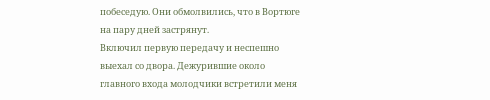побеседую. Они обмолвились, что в Вортюге на пару дней застрянут.
Включил первую передачу и неспешно выехал со двора. Дежурившие около главного входа молодчики встретили меня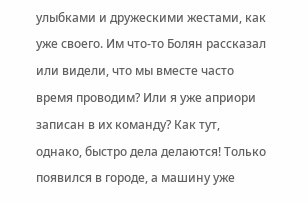улыбками и дружескими жестами, как уже своего. Им что-то Болян рассказал или видели, что мы вместе часто время проводим? Или я уже априори записан в их команду? Как тут, однако, быстро дела делаются! Только появился в городе, а машину уже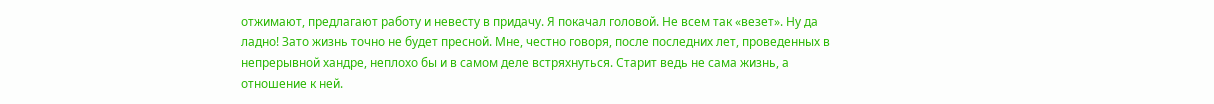отжимают, предлагают работу и невесту в придачу. Я покачал головой. Не всем так «везет». Ну да ладно! Зато жизнь точно не будет пресной. Мне, честно говоря, после последних лет, проведенных в непрерывной хандре, неплохо бы и в самом деле встряхнуться. Старит ведь не сама жизнь, а отношение к ней.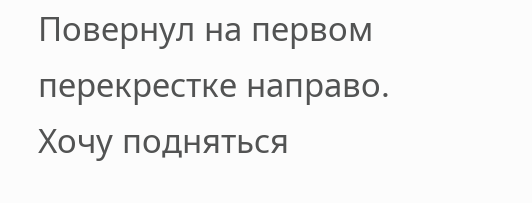Повернул на первом перекрестке направо. Хочу подняться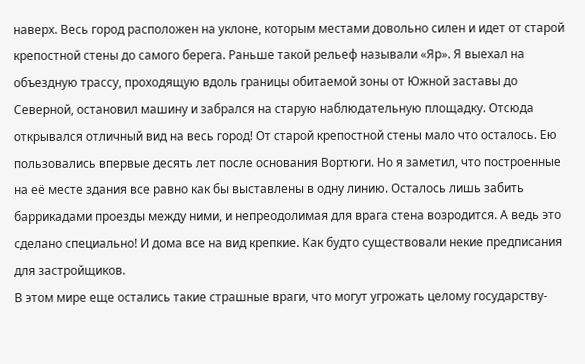наверх. Весь город расположен на уклоне, которым местами довольно силен и идет от старой крепостной стены до самого берега. Раньше такой рельеф называли «Яр». Я выехал на объездную трассу, проходящую вдоль границы обитаемой зоны от Южной заставы до Северной, остановил машину и забрался на старую наблюдательную площадку. Отсюда открывался отличный вид на весь город! От старой крепостной стены мало что осталось. Ею пользовались впервые десять лет после основания Вортюги. Но я заметил, что построенные на её месте здания все равно как бы выставлены в одну линию. Осталось лишь забить баррикадами проезды между ними, и непреодолимая для врага стена возродится. А ведь это сделано специально! И дома все на вид крепкие. Как будто существовали некие предписания для застройщиков.
В этом мире еще остались такие страшные враги, что могут угрожать целому государству-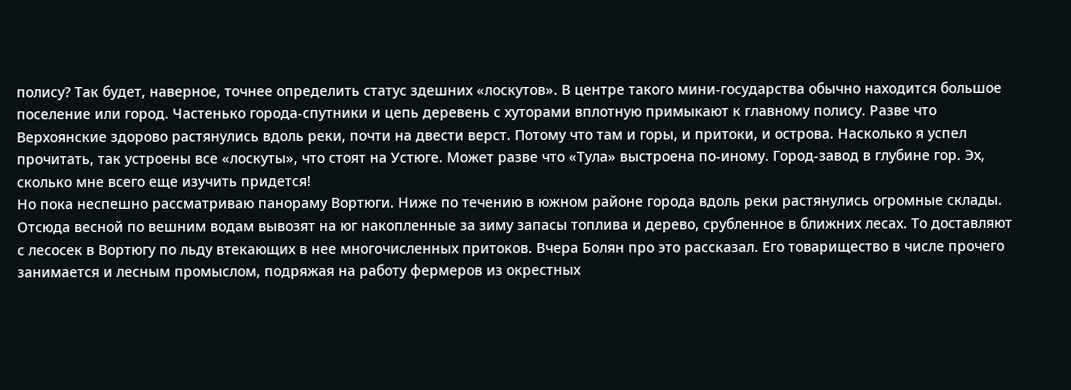полису? Так будет, наверное, точнее определить статус здешних «лоскутов». В центре такого мини-государства обычно находится большое поселение или город. Частенько города-спутники и цепь деревень с хуторами вплотную примыкают к главному полису. Разве что Верхоянские здорово растянулись вдоль реки, почти на двести верст. Потому что там и горы, и притоки, и острова. Насколько я успел прочитать, так устроены все «лоскуты», что стоят на Устюге. Может разве что «Тула» выстроена по-иному. Город-завод в глубине гор. Эх, сколько мне всего еще изучить придется!
Но пока неспешно рассматриваю панораму Вортюги. Ниже по течению в южном районе города вдоль реки растянулись огромные склады. Отсюда весной по вешним водам вывозят на юг накопленные за зиму запасы топлива и дерево, срубленное в ближних лесах. То доставляют с лесосек в Вортюгу по льду втекающих в нее многочисленных притоков. Вчера Болян про это рассказал. Его товарищество в числе прочего занимается и лесным промыслом, подряжая на работу фермеров из окрестных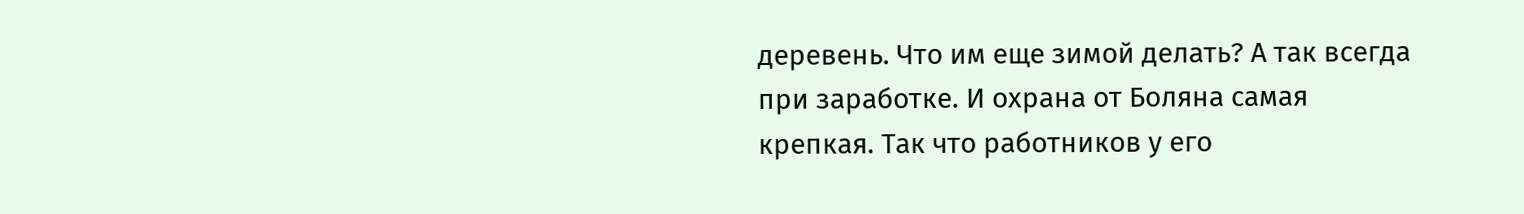деревень. Что им еще зимой делать? А так всегда при заработке. И охрана от Боляна самая крепкая. Так что работников у его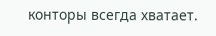конторы всегда хватает.